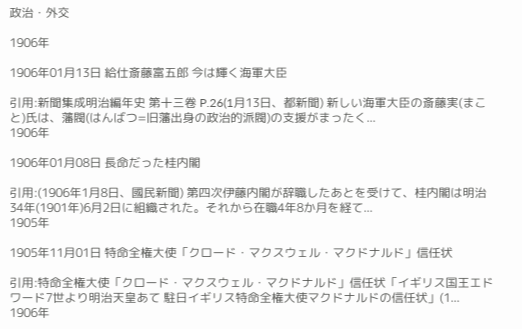政治・外交

1906年

1906年01月13日 給仕斎藤富五郎 今は輝く海軍大臣

引用:新聞集成明治編年史 第十三卷 P.26(1月13日、都新聞) 新しい海軍大臣の斎藤実(まこと)氏は、藩閥(はんばつ=旧藩出身の政治的派閥)の支援がまったく...
1906年

1906年01月08日 長命だった桂内閣

引用:(1906年1月8日、國民新聞) 第四次伊藤内閣が辞職したあとを受けて、桂内閣は明治34年(1901年)6月2日に組織された。それから在職4年8か月を経て...
1905年

1905年11月01日 特命全権大使「クロード・マクスウェル・マクドナルド」信任状

引用:特命全権大使「クロード・マクスウェル・マクドナルド」信任状「イギリス国王エドワード7世より明治天皇あて 駐日イギリス特命全権大使マクドナルドの信任状」(1...
1906年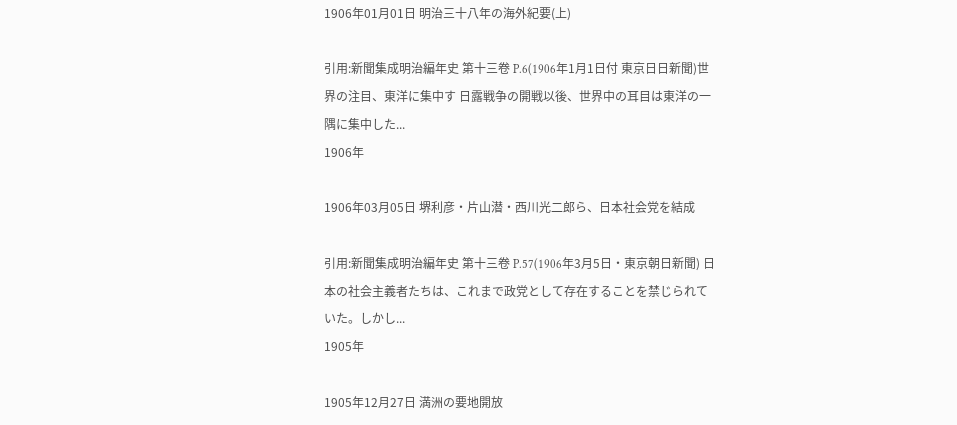1906年01月01日 明治三十八年の海外紀要(上)

引用:新聞集成明治編年史 第十三卷 P.6(1906年1月1日付 東京日日新聞)世界の注目、東洋に集中す 日露戦争の開戦以後、世界中の耳目は東洋の一隅に集中した...
1906年

1906年03月05日 堺利彦・片山潜・西川光二郎ら、日本社会党を結成

引用:新聞集成明治編年史 第十三卷 P.57(1906年3月5日・東京朝日新聞) 日本の社会主義者たちは、これまで政党として存在することを禁じられていた。しかし...
1905年

1905年12月27日 満洲の要地開放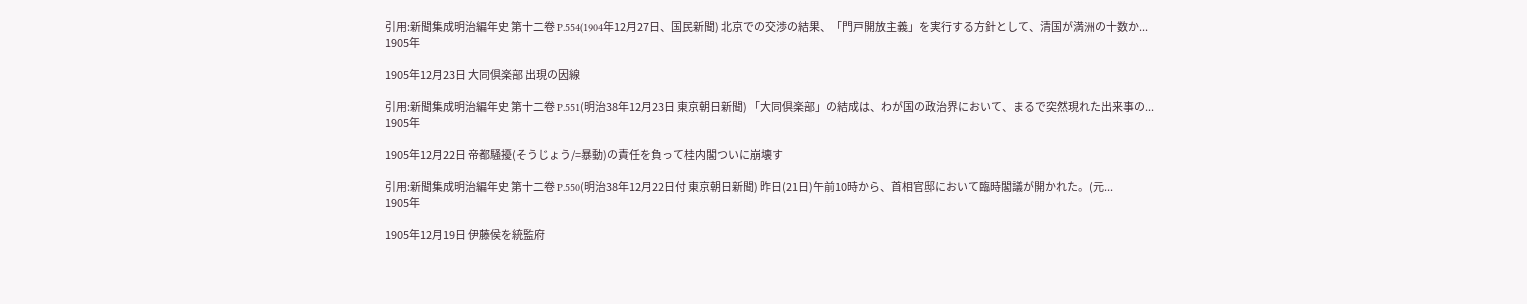引用:新聞集成明治編年史 第十二卷 P.554(1904年12月27日、国民新聞) 北京での交渉の結果、「門戸開放主義」を実行する方針として、清国が満洲の十数か...
1905年

1905年12月23日 大同倶楽部 出現の因線

引用:新聞集成明治編年史 第十二卷 P.551(明治38年12月23日 東京朝日新聞) 「大同倶楽部」の結成は、わが国の政治界において、まるで突然現れた出来事の...
1905年

1905年12月22日 帝都騒擾(そうじょう/=暴動)の責任を負って桂内閣ついに崩壊す

引用:新聞集成明治編年史 第十二卷 P.550(明治38年12月22日付 東京朝日新聞) 昨日(21日)午前10時から、首相官邸において臨時閣議が開かれた。(元...
1905年

1905年12月19日 伊藤侯を統監府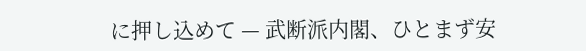に押し込めて — 武断派内閣、ひとまず安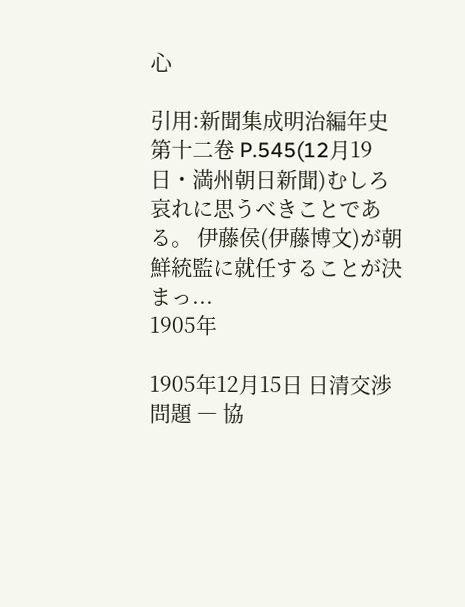心

引用:新聞集成明治編年史 第十二卷 P.545(12月19日・満州朝日新聞)むしろ哀れに思うべきことである。 伊藤侯(伊藤博文)が朝鮮統監に就任することが決まっ...
1905年

1905年12月15日 日清交渉問題 ― 協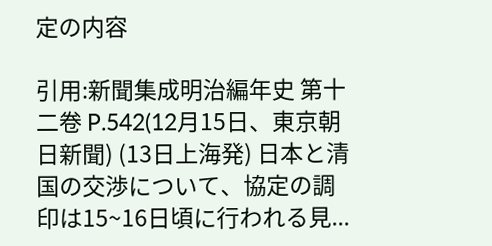定の内容

引用:新聞集成明治編年史 第十二卷 P.542(12月15日、東京朝日新聞) (13日上海発) 日本と清国の交渉について、協定の調印は15~16日頃に行われる見...